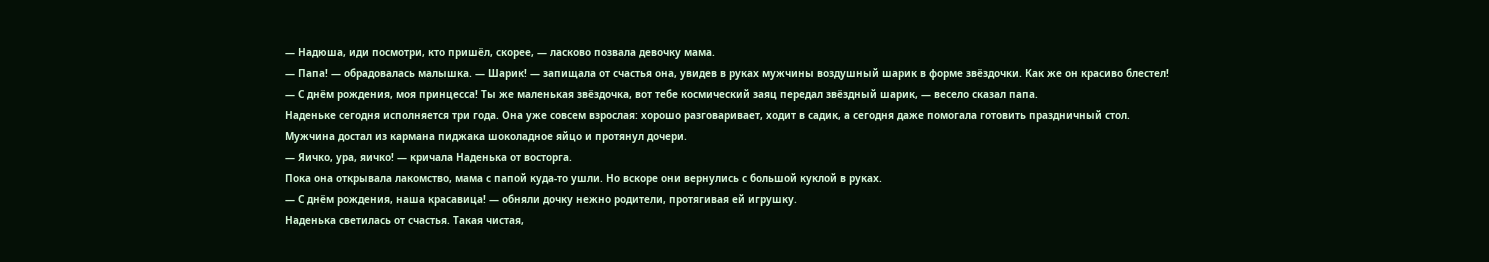— Надюша, иди посмотри, кто пришёл, скорее, — ласково позвала девочку мама.
— Папа! — обрадовалась малышка. — Шарик! — запищала от счастья она, увидев в руках мужчины воздушный шарик в форме звёздочки. Как же он красиво блестел!
— С днём рождения, моя принцесса! Ты же маленькая звёздочка, вот тебе космический заяц передал звёздный шарик, — весело сказал папа.
Наденьке сегодня исполняется три года. Она уже совсем взрослая: хорошо разговаривает, ходит в садик, а сегодня даже помогала готовить праздничный стол.
Мужчина достал из кармана пиджака шоколадное яйцо и протянул дочери.
— Яичко, ура, яичко! — кричала Наденька от восторга.
Пока она открывала лакомство, мама с папой куда‑то ушли. Но вскоре они вернулись с большой куклой в руках.
— С днём рождения, наша красавица! — обняли дочку нежно родители, протягивая ей игрушку.
Наденька светилась от счастья. Такая чистая,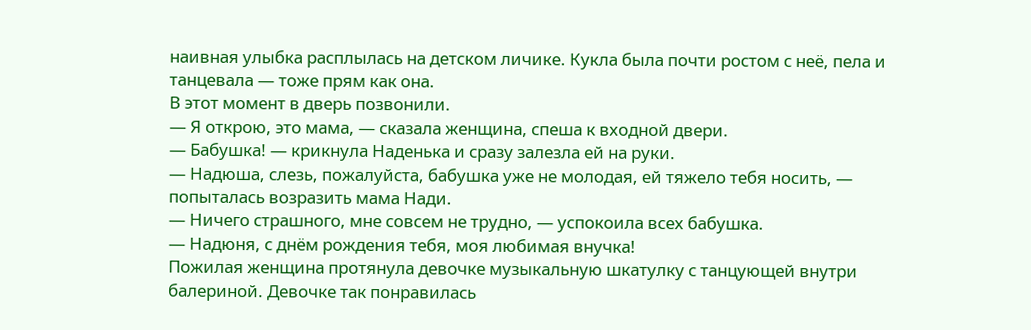наивная улыбка расплылась на детском личике. Кукла была почти ростом с неё, пела и танцевала — тоже прям как она.
В этот момент в дверь позвонили.
— Я открою, это мама, — сказала женщина, спеша к входной двери.
— Бабушка! — крикнула Наденька и сразу залезла ей на руки.
— Надюша, слезь, пожалуйста, бабушка уже не молодая, ей тяжело тебя носить, — попыталась возразить мама Нади.
— Ничего страшного, мне совсем не трудно, — успокоила всех бабушка.
— Надюня, с днём рождения тебя, моя любимая внучка!
Пожилая женщина протянула девочке музыкальную шкатулку с танцующей внутри балериной. Девочке так понравилась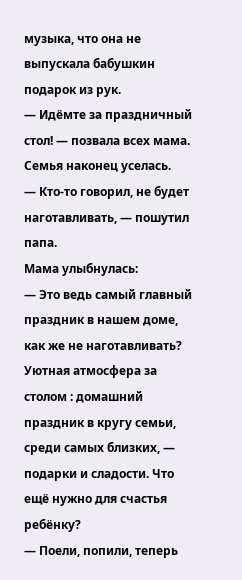музыка, что она не выпускала бабушкин подарок из рук.
— Идёмте за праздничный стол! — позвала всех мама.
Семья наконец уселась.
— Кто‑то говорил, не будет наготавливать, — пошутил папа.
Мама улыбнулась:
— Это ведь самый главный праздник в нашем доме, как же не наготавливать?
Уютная атмосфера за столом : домашний праздник в кругу семьи, среди самых близких, — подарки и сладости. Что ещё нужно для счастья ребёнку?
— Поели, попили, теперь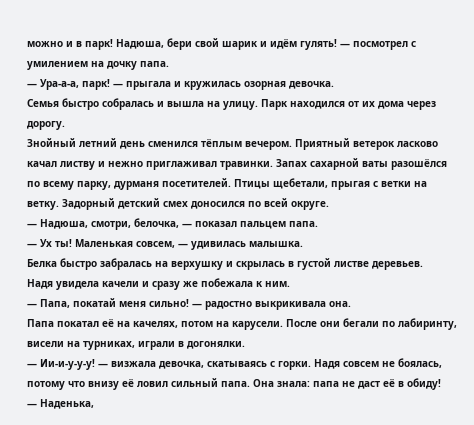можно и в парк! Надюша, бери свой шарик и идём гулять! — посмотрел с умилением на дочку папа.
— Ура-а-а, парк! — прыгала и кружилась озорная девочка.
Семья быстро собралась и вышла на улицу. Парк находился от их дома через дорогу.
Знойный летний день сменился тёплым вечером. Приятный ветерок ласково качал листву и нежно приглаживал травинки. Запах сахарной ваты разошёлся по всему парку, дурманя посетителей. Птицы щебетали, прыгая с ветки на ветку. Задорный детский смех доносился по всей округе.
— Надюша, смотри, белочка, — показал пальцем папа.
— Ух ты! Маленькая совсем, — удивилась малышка.
Белка быстро забралась на верхушку и скрылась в густой листве деревьев.
Надя увидела качели и сразу же побежала к ним.
— Папа, покатай меня сильно! — радостно выкрикивала она.
Папа покатал её на качелях, потом на карусели. После они бегали по лабиринту, висели на турниках, играли в догонялки.
— Ии-и-у-у-у! — визжала девочка, скатываясь с горки. Надя совсем не боялась, потому что внизу её ловил сильный папа. Она знала: папа не даст её в обиду!
— Наденька,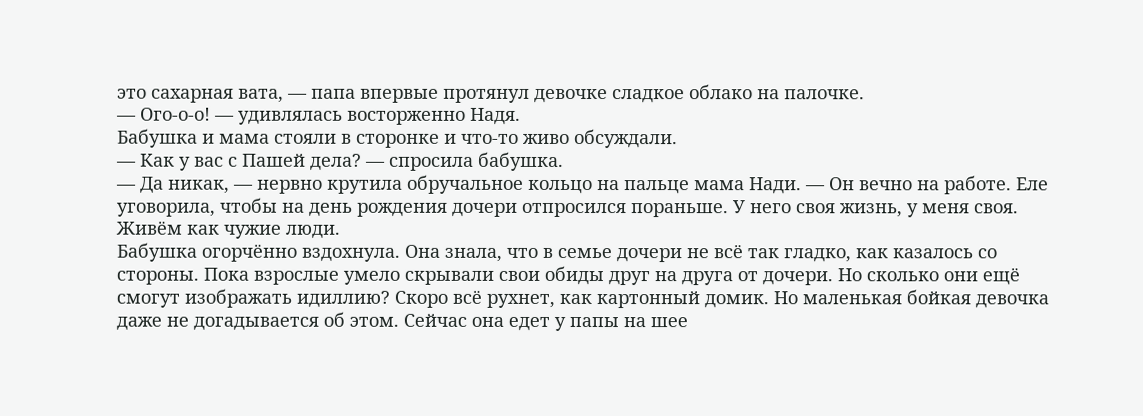это сахарная вата, — папа впервые протянул девочке сладкое облако на палочке.
— Ого-о-о! — удивлялась восторженно Надя.
Бабушка и мама стояли в сторонке и что‑то живо обсуждали.
— Как у вас с Пашей дела? — спросила бабушка.
— Да никак, — нервно крутила обручальное кольцо на пальце мама Нади. — Он вечно на работе. Еле уговорила, чтобы на день рождения дочери отпросился пораньше. У него своя жизнь, у меня своя. Живём как чужие люди.
Бабушка огорчённо вздохнула. Она знала, что в семье дочери не всё так гладко, как казалось со стороны. Пока взрослые умело скрывали свои обиды друг на друга от дочери. Но сколько они ещё смогут изображать идиллию? Скоро всё рухнет, как картонный домик. Но маленькая бойкая девочка даже не догадывается об этом. Сейчас она едет у папы на шее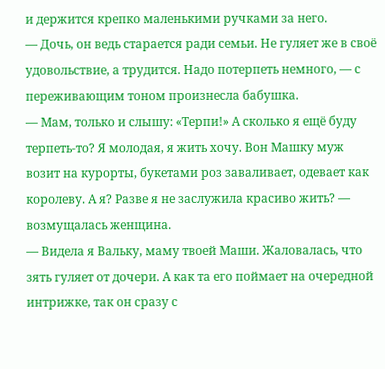и держится крепко маленькими ручками за него.
— Дочь, он ведь старается ради семьи. Не гуляет же в своё удовольствие, а трудится. Надо потерпеть немного, — с переживающим тоном произнесла бабушка.
— Мам, только и слышу: «Терпи!» А сколько я ещё буду терпеть‑то? Я молодая, я жить хочу. Вон Машку муж возит на курорты, букетами роз заваливает, одевает как королеву. А я? Разве я не заслужила красиво жить? — возмущалась женщина.
— Видела я Вальку, маму твоей Маши. Жаловалась, что зять гуляет от дочери. А как та его поймает на очередной интрижке, так он сразу с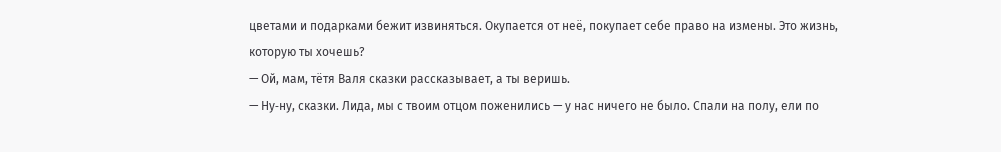цветами и подарками бежит извиняться. Окупается от неё, покупает себе право на измены. Это жизнь, которую ты хочешь?
— Ой, мам, тётя Валя сказки рассказывает, а ты веришь.
— Ну‑ну, сказки. Лида, мы с твоим отцом поженились — у нас ничего не было. Спали на полу, ели по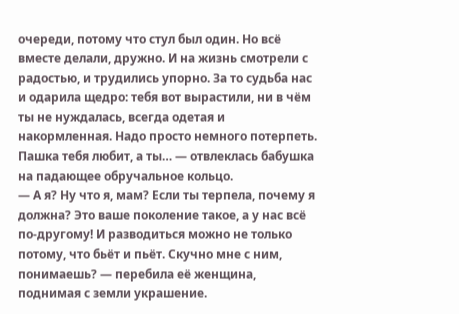очереди, потому что стул был один. Но всё вместе делали, дружно. И на жизнь смотрели с радостью, и трудились упорно. За то судьба нас и одарила щедро: тебя вот вырастили, ни в чём ты не нуждалась, всегда одетая и накормленная. Надо просто немного потерпеть. Пашка тебя любит, а ты… — отвлеклась бабушка на падающее обручальное кольцо.
— А я? Ну что я, мам? Если ты терпела, почему я должна? Это ваше поколение такое, а у нас всё по‑другому! И разводиться можно не только потому, что бьёт и пьёт. Скучно мне с ним, понимаешь? — перебила её женщина, поднимая с земли украшение.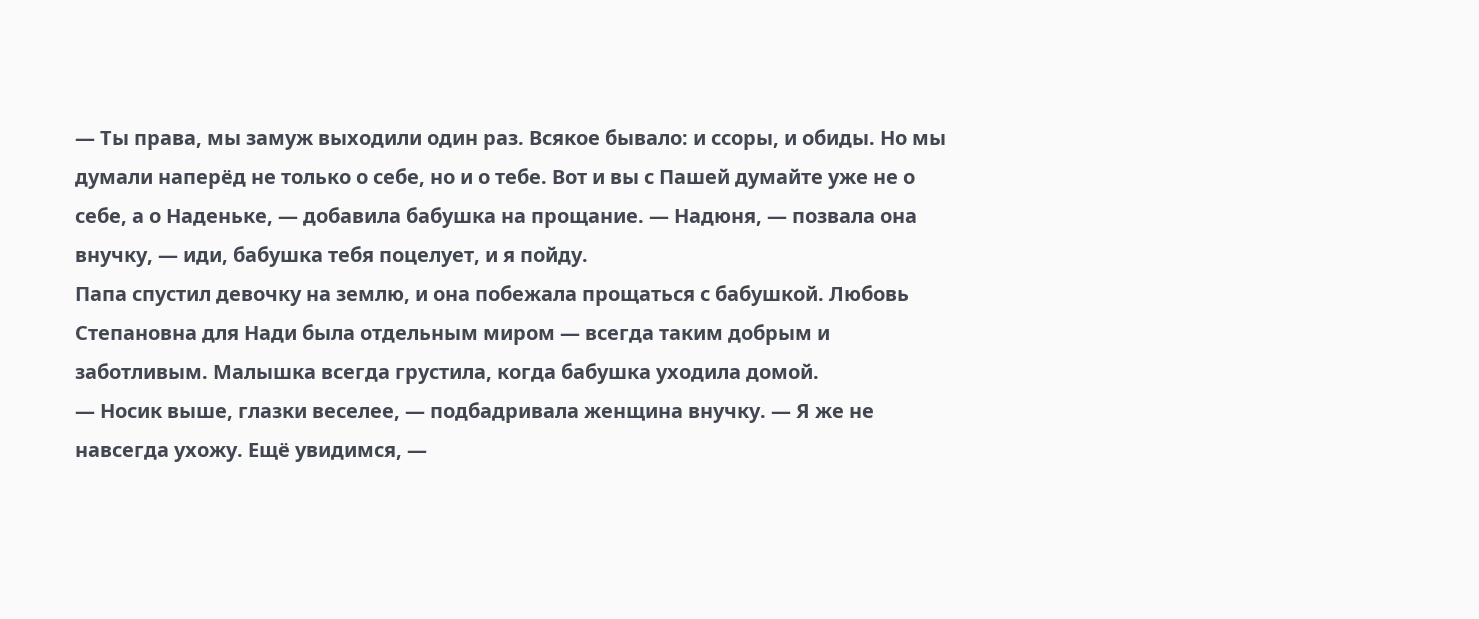— Ты права, мы замуж выходили один раз. Всякое бывало: и ссоры, и обиды. Но мы думали наперёд не только о себе, но и о тебе. Вот и вы с Пашей думайте уже не о себе, а о Наденьке, — добавила бабушка на прощание. — Надюня, — позвала она внучку, — иди, бабушка тебя поцелует, и я пойду.
Папа спустил девочку на землю, и она побежала прощаться с бабушкой. Любовь Степановна для Нади была отдельным миром — всегда таким добрым и заботливым. Малышка всегда грустила, когда бабушка уходила домой.
— Носик выше, глазки веселее, — подбадривала женщина внучку. — Я же не навсегда ухожу. Ещё увидимся, —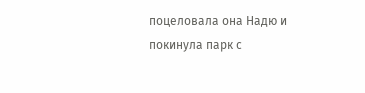поцеловала она Надю и покинула парк с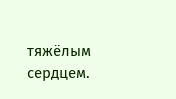тяжёлым сердцем.